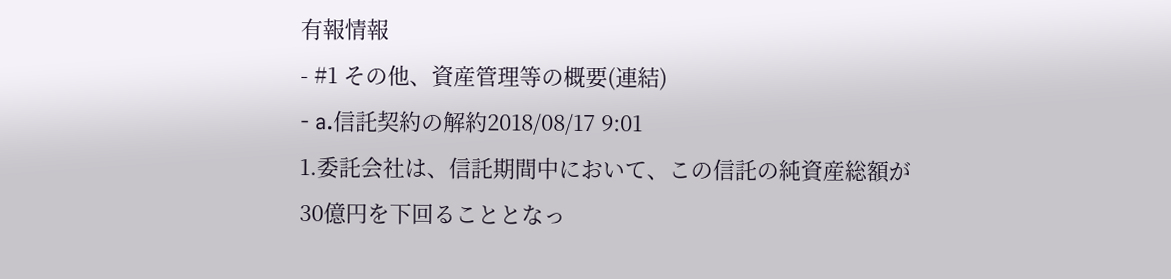有報情報
- #1 その他、資産管理等の概要(連結)
- a.信託契約の解約2018/08/17 9:01
1.委託会社は、信託期間中において、この信託の純資産総額が30億円を下回ることとなっ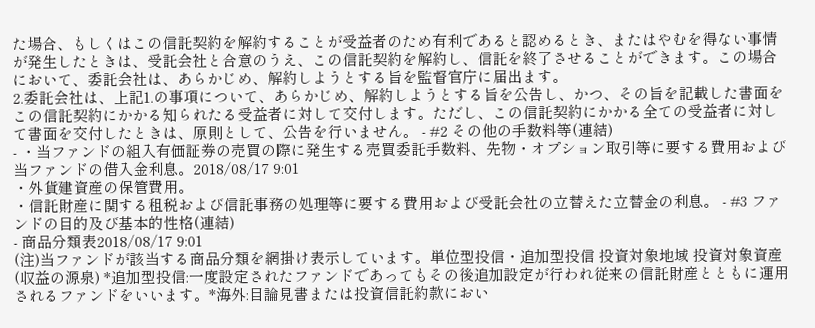た場合、もしくはこの信託契約を解約することが受益者のため有利であると認めるとき、またはやむを得ない事情が発生したときは、受託会社と合意のうえ、この信託契約を解約し、信託を終了させることができます。この場合において、委託会社は、あらかじめ、解約しようとする旨を監督官庁に届出ます。
2.委託会社は、上記1.の事項について、あらかじめ、解約しようとする旨を公告し、かつ、その旨を記載した書面をこの信託契約にかかる知られたる受益者に対して交付します。ただし、この信託契約にかかる全ての受益者に対して書面を交付したときは、原則として、公告を行いません。 - #2 その他の手数料等(連結)
- ・当ファンドの組入有価証券の売買の際に発生する売買委託手数料、先物・オプション取引等に要する費用および当ファンドの借入金利息。2018/08/17 9:01
・外貨建資産の保管費用。
・信託財産に関する租税および信託事務の処理等に要する費用および受託会社の立替えた立替金の利息。 - #3 ファンドの目的及び基本的性格(連結)
- 商品分類表2018/08/17 9:01
(注)当ファンドが該当する商品分類を網掛け表示しています。単位型投信・追加型投信 投資対象地域 投資対象資産(収益の源泉) *追加型投信:一度設定されたファンドであってもその後追加設定が行われ従来の信託財産とともに運用されるファンドをいいます。*海外:目論見書または投資信託約款におい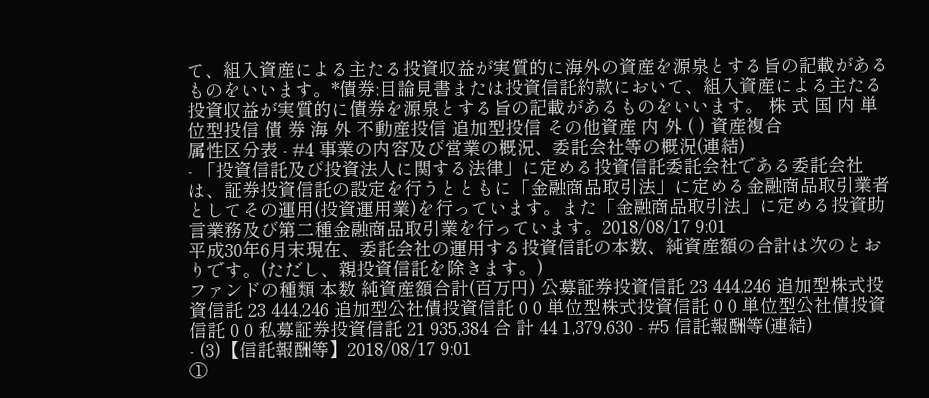て、組入資産による主たる投資収益が実質的に海外の資産を源泉とする旨の記載があるものをいいます。*債券:目論見書または投資信託約款において、組入資産による主たる投資収益が実質的に債券を源泉とする旨の記載があるものをいいます。 株 式 国 内 単位型投信 債 券 海 外 不動産投信 追加型投信 その他資産 内 外 ( ) 資産複合
属性区分表 - #4 事業の内容及び営業の概況、委託会社等の概況(連結)
- 「投資信託及び投資法人に関する法律」に定める投資信託委託会社である委託会社は、証券投資信託の設定を行うとともに「金融商品取引法」に定める金融商品取引業者としてその運用(投資運用業)を行っています。また「金融商品取引法」に定める投資助言業務及び第二種金融商品取引業を行っています。2018/08/17 9:01
平成30年6月末現在、委託会社の運用する投資信託の本数、純資産額の合計は次のとおりです。(ただし、親投資信託を除きます。)
ファンドの種類 本数 純資産額合計(百万円) 公募証券投資信託 23 444,246 追加型株式投資信託 23 444,246 追加型公社債投資信託 0 0 単位型株式投資信託 0 0 単位型公社債投資信託 0 0 私募証券投資信託 21 935,384 合 計 44 1,379,630 - #5 信託報酬等(連結)
- (3)【信託報酬等】2018/08/17 9:01
①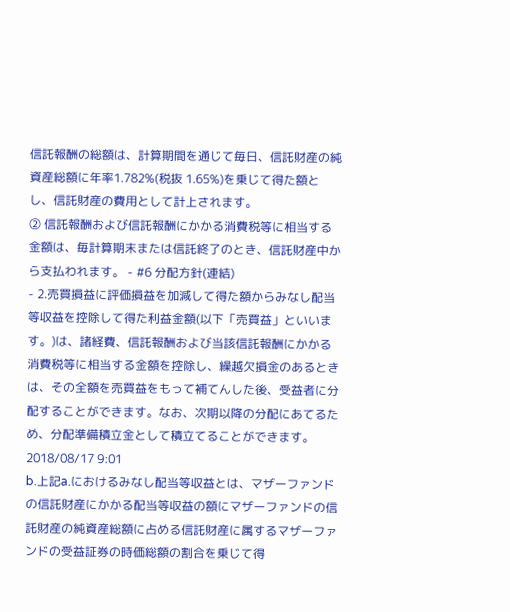信託報酬の総額は、計算期間を通じて毎日、信託財産の純資産総額に年率1.782%(税抜 1.65%)を乗じて得た額とし、信託財産の費用として計上されます。
② 信託報酬および信託報酬にかかる消費税等に相当する金額は、毎計算期末または信託終了のとき、信託財産中から支払われます。 - #6 分配方針(連結)
- 2.売買損益に評価損益を加減して得た額からみなし配当等収益を控除して得た利益金額(以下「売買益」といいます。)は、諸経費、信託報酬および当該信託報酬にかかる消費税等に相当する金額を控除し、繰越欠損金のあるときは、その全額を売買益をもって補てんした後、受益者に分配することができます。なお、次期以降の分配にあてるため、分配準備積立金として積立てることができます。2018/08/17 9:01
b.上記a.におけるみなし配当等収益とは、マザーファンドの信託財産にかかる配当等収益の額にマザーファンドの信託財産の純資産総額に占める信託財産に属するマザーファンドの受益証券の時価総額の割合を乗じて得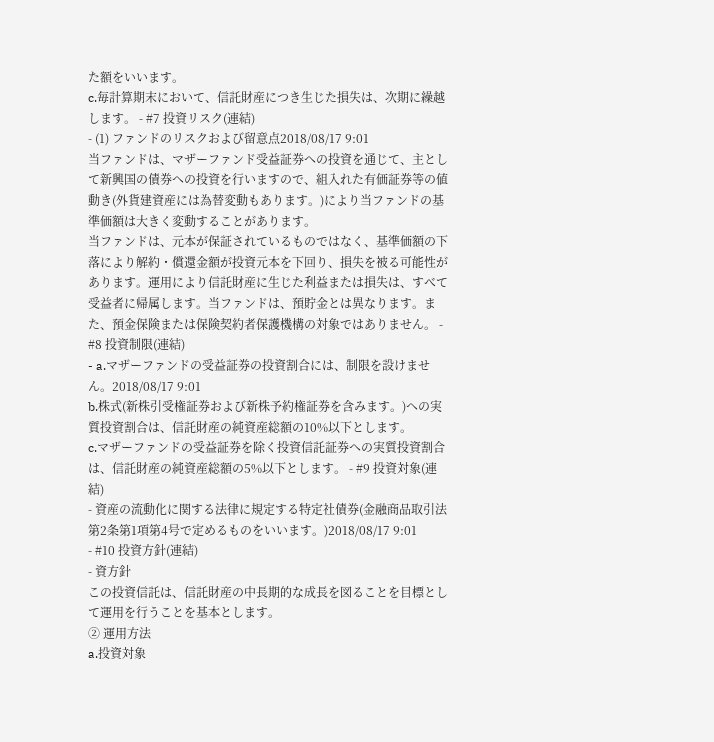た額をいいます。
c.毎計算期末において、信託財産につき生じた損失は、次期に繰越します。 - #7 投資リスク(連結)
- (1) ファンドのリスクおよび留意点2018/08/17 9:01
当ファンドは、マザーファンド受益証券への投資を通じて、主として新興国の債券への投資を行いますので、組入れた有価証券等の値動き(外貨建資産には為替変動もあります。)により当ファンドの基準価額は大きく変動することがあります。
当ファンドは、元本が保証されているものではなく、基準価額の下落により解約・償還金額が投資元本を下回り、損失を被る可能性があります。運用により信託財産に生じた利益または損失は、すべて受益者に帰属します。当ファンドは、預貯金とは異なります。また、預金保険または保険契約者保護機構の対象ではありません。 - #8 投資制限(連結)
- a.マザーファンドの受益証券の投資割合には、制限を設けません。2018/08/17 9:01
b.株式(新株引受権証券および新株予約権証券を含みます。)への実質投資割合は、信託財産の純資産総額の10%以下とします。
c.マザーファンドの受益証券を除く投資信託証券への実質投資割合は、信託財産の純資産総額の5%以下とします。 - #9 投資対象(連結)
- 資産の流動化に関する法律に規定する特定社債券(金融商品取引法第2条第1項第4号で定めるものをいいます。)2018/08/17 9:01
- #10 投資方針(連結)
- 資方針
この投資信託は、信託財産の中長期的な成長を図ることを目標として運用を行うことを基本とします。
② 運用方法
a.投資対象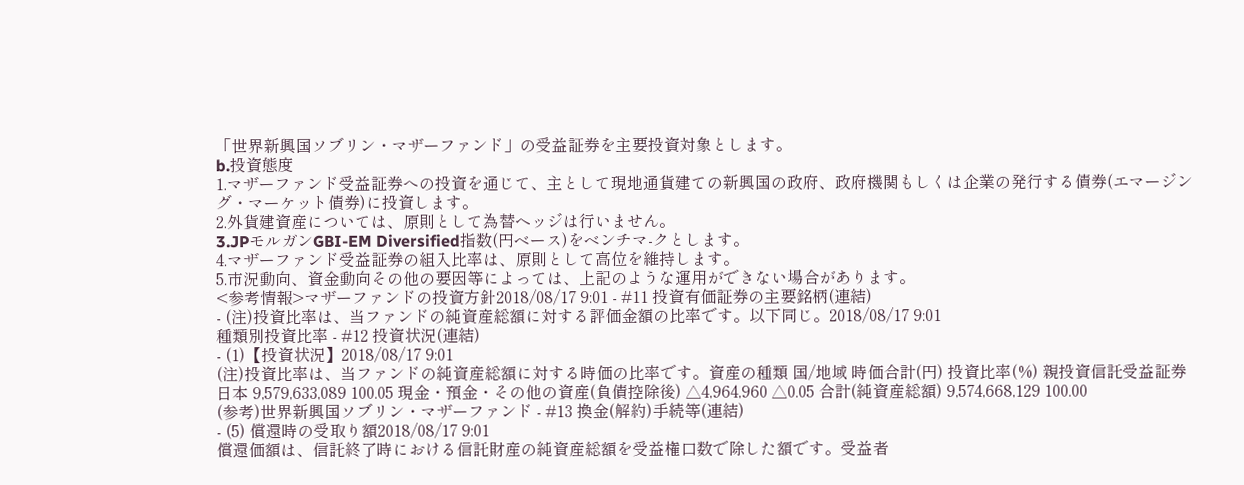「世界新興国ソブリン・マザーファンド」の受益証券を主要投資対象とします。
b.投資態度
1.マザーファンド受益証券への投資を通じて、主として現地通貨建ての新興国の政府、政府機関もしくは企業の発行する債券(エマージング・マーケット債券)に投資します。
2.外貨建資産については、原則として為替ヘッジは行いません。
3.JPモルガンGBI-EM Diversified指数(円ベース)をベンチマ-クとします。
4.マザーファンド受益証券の組入比率は、原則として高位を維持します。
5.市況動向、資金動向その他の要因等によっては、上記のような運用ができない場合があります。
<参考情報>マザーファンドの投資方針2018/08/17 9:01 - #11 投資有価証券の主要銘柄(連結)
- (注)投資比率は、当ファンドの純資産総額に対する評価金額の比率です。以下同じ。2018/08/17 9:01
種類別投資比率 - #12 投資状況(連結)
- (1)【投資状況】2018/08/17 9:01
(注)投資比率は、当ファンドの純資産総額に対する時価の比率です。資産の種類 国/地域 時価合計(円) 投資比率(%) 親投資信託受益証券 日本 9,579,633,089 100.05 現金・預金・その他の資産(負債控除後) △4,964,960 △0.05 合計(純資産総額) 9,574,668,129 100.00
(参考)世界新興国ソブリン・マザーファンド - #13 換金(解約)手続等(連結)
- (5) 償還時の受取り額2018/08/17 9:01
償還価額は、信託終了時における信託財産の純資産総額を受益権口数で除した額です。受益者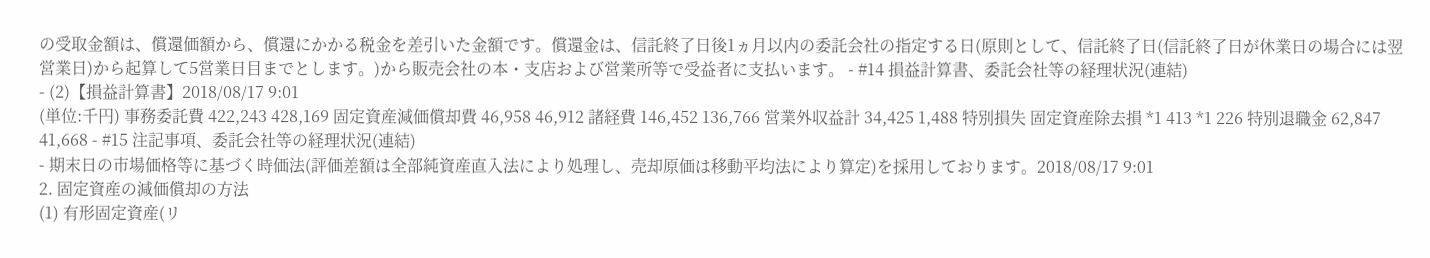の受取金額は、償還価額から、償還にかかる税金を差引いた金額です。償還金は、信託終了日後1ヵ月以内の委託会社の指定する日(原則として、信託終了日(信託終了日が休業日の場合には翌営業日)から起算して5営業日目までとします。)から販売会社の本・支店および営業所等で受益者に支払います。 - #14 損益計算書、委託会社等の経理状況(連結)
- (2)【損益計算書】2018/08/17 9:01
(単位:千円) 事務委託費 422,243 428,169 固定資産減価償却費 46,958 46,912 諸経費 146,452 136,766 営業外収益計 34,425 1,488 特別損失 固定資産除去損 *1 413 *1 226 特別退職金 62,847 41,668 - #15 注記事項、委託会社等の経理状況(連結)
- 期末日の市場価格等に基づく時価法(評価差額は全部純資産直入法により処理し、売却原価は移動平均法により算定)を採用しております。2018/08/17 9:01
2. 固定資産の減価償却の方法
(1) 有形固定資産(リ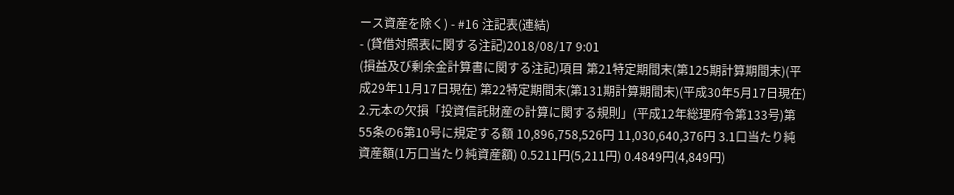ース資産を除く) - #16 注記表(連結)
- (貸借対照表に関する注記)2018/08/17 9:01
(損益及び剰余金計算書に関する注記)項目 第21特定期間末(第125期計算期間末)(平成29年11月17日現在) 第22特定期間末(第131期計算期間末)(平成30年5月17日現在) 2.元本の欠損「投資信託財産の計算に関する規則」(平成12年総理府令第133号)第55条の6第10号に規定する額 10,896,758,526円 11,030,640,376円 3.1口当たり純資産額(1万口当たり純資産額) 0.5211円(5,211円) 0.4849円(4,849円)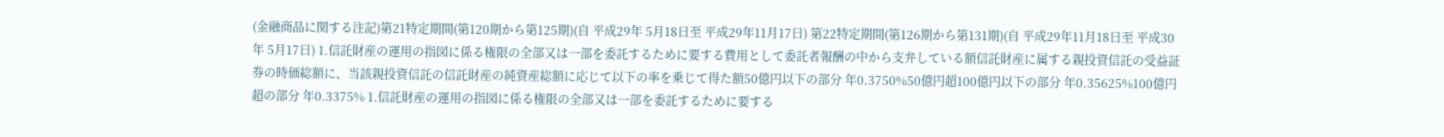(金融商品に関する注記)第21特定期間(第120期から第125期)(自 平成29年 5月18日至 平成29年11月17日) 第22特定期間(第126期から第131期)(自 平成29年11月18日至 平成30年 5月17日) 1.信託財産の運用の指図に係る権限の全部又は一部を委託するために要する費用として委託者報酬の中から支弁している額信託財産に属する親投資信託の受益証券の時価総額に、当該親投資信託の信託財産の純資産総額に応じて以下の率を乗じて得た額50億円以下の部分 年0.3750%50億円超100億円以下の部分 年0.35625%100億円超の部分 年0.3375% 1.信託財産の運用の指図に係る権限の全部又は一部を委託するために要する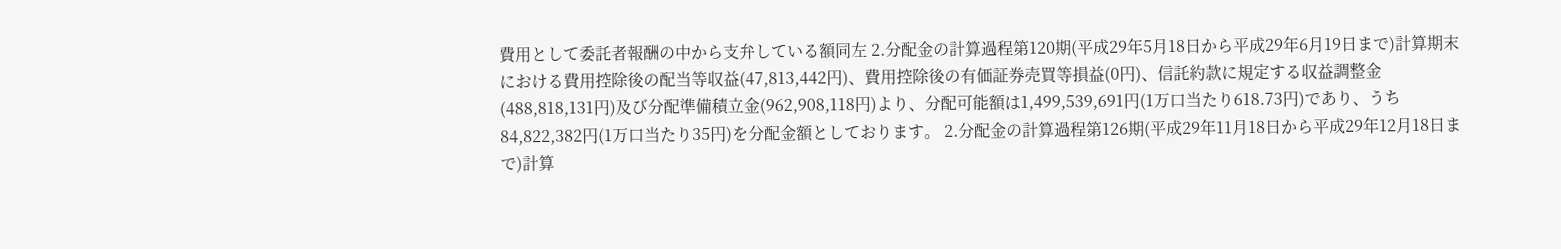費用として委託者報酬の中から支弁している額同左 2.分配金の計算過程第120期(平成29年5月18日から平成29年6月19日まで)計算期末における費用控除後の配当等収益(47,813,442円)、費用控除後の有価証券売買等損益(0円)、信託約款に規定する収益調整金(488,818,131円)及び分配準備積立金(962,908,118円)より、分配可能額は1,499,539,691円(1万口当たり618.73円)であり、うち84,822,382円(1万口当たり35円)を分配金額としております。 2.分配金の計算過程第126期(平成29年11月18日から平成29年12月18日まで)計算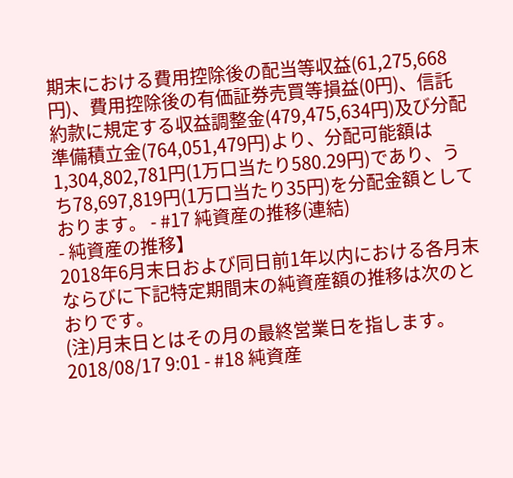期末における費用控除後の配当等収益(61,275,668円)、費用控除後の有価証券売買等損益(0円)、信託約款に規定する収益調整金(479,475,634円)及び分配準備積立金(764,051,479円)より、分配可能額は1,304,802,781円(1万口当たり580.29円)であり、うち78,697,819円(1万口当たり35円)を分配金額としております。 - #17 純資産の推移(連結)
- 純資産の推移】
2018年6月末日および同日前1年以内における各月末ならびに下記特定期間末の純資産額の推移は次のとおりです。
(注)月末日とはその月の最終営業日を指します。2018/08/17 9:01 - #18 純資産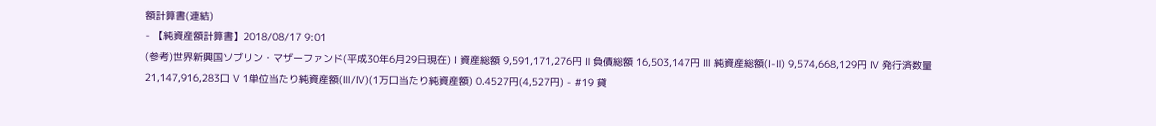額計算書(連結)
- 【純資産額計算書】2018/08/17 9:01
(参考)世界新興国ソブリン・マザーファンド(平成30年6月29日現在) Ⅰ 資産総額 9,591,171,276円 Ⅱ 負債総額 16,503,147円 Ⅲ 純資産総額(Ⅰ-Ⅱ) 9,574,668,129円 Ⅳ 発行済数量 21,147,916,283口 Ⅴ 1単位当たり純資産額(Ⅲ/Ⅳ)(1万口当たり純資産額) 0.4527円(4,527円) - #19 貸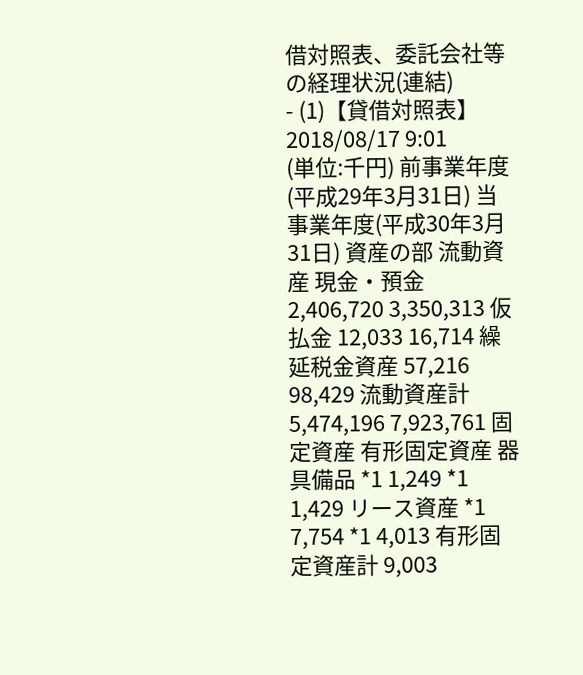借対照表、委託会社等の経理状況(連結)
- (1)【貸借対照表】2018/08/17 9:01
(単位:千円) 前事業年度(平成29年3月31日) 当事業年度(平成30年3月31日) 資産の部 流動資産 現金・預金 2,406,720 3,350,313 仮払金 12,033 16,714 繰延税金資産 57,216 98,429 流動資産計 5,474,196 7,923,761 固定資産 有形固定資産 器具備品 *1 1,249 *1 1,429 リース資産 *1 7,754 *1 4,013 有形固定資産計 9,003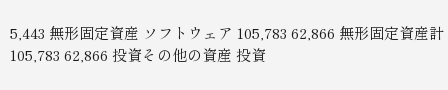5,443 無形固定資産 ソフトウェア 105,783 62,866 無形固定資産計 105,783 62,866 投資その他の資産 投資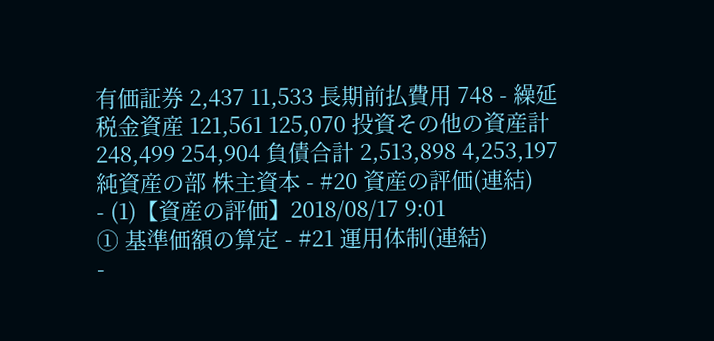有価証券 2,437 11,533 長期前払費用 748 - 繰延税金資産 121,561 125,070 投資その他の資産計 248,499 254,904 負債合計 2,513,898 4,253,197 純資産の部 株主資本 - #20 資産の評価(連結)
- (1)【資産の評価】2018/08/17 9:01
① 基準価額の算定 - #21 運用体制(連結)
-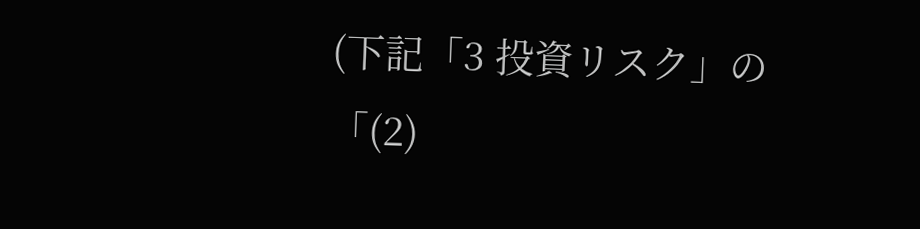(下記「3 投資リスク」の「(2)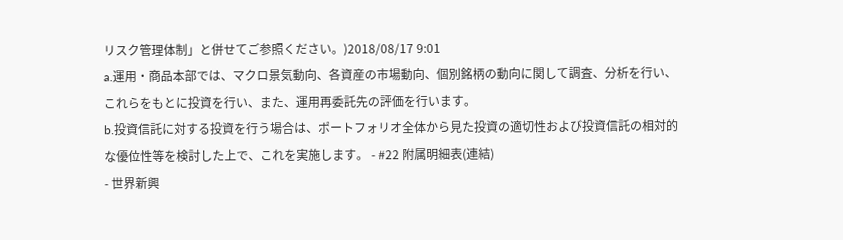リスク管理体制」と併せてご参照ください。)2018/08/17 9:01
a.運用・商品本部では、マクロ景気動向、各資産の市場動向、個別銘柄の動向に関して調査、分析を行い、これらをもとに投資を行い、また、運用再委託先の評価を行います。
b.投資信託に対する投資を行う場合は、ポートフォリオ全体から見た投資の適切性および投資信託の相対的な優位性等を検討した上で、これを実施します。 - #22 附属明細表(連結)
- 世界新興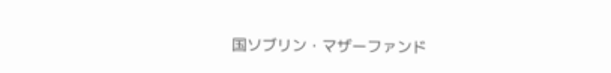国ソブリン・マザーファンド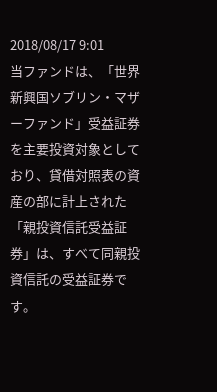2018/08/17 9:01
当ファンドは、「世界新興国ソブリン・マザーファンド」受益証券を主要投資対象としており、貸借対照表の資産の部に計上された「親投資信託受益証券」は、すべて同親投資信託の受益証券です。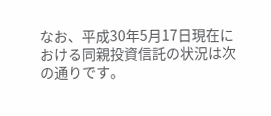なお、平成30年5月17日現在における同親投資信託の状況は次の通りです。